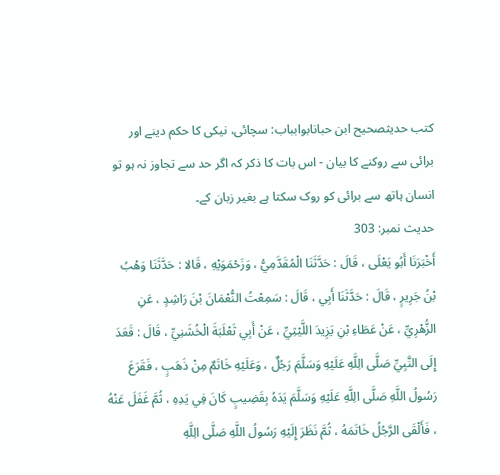کتب حدیثصحیح ابن حبانابوابباب: سچائی، نیکی کا حکم دینے اور برائی سے روکنے کا بیان - اس بات کا ذکر کہ اگر حد سے تجاوز نہ ہو تو انسان ہاتھ سے برائی کو روک سکتا ہے بغیر زبان کے۔
حدیث نمبر: 303
أَخْبَرَنَا أَبُو يَعْلَى ، قَالَ : حَدَّثَنَا الْمُقَدَّمِيُّ ، وَزَحْمَوَيْهِ ، قَالا : حَدَّثَنَا وَهْبُ بْنُ جَرِيرٍ ، قَالَ : حَدَّثَنَا أَبِي ، قَالَ : سَمِعْتُ النُّعْمَانَ بْنَ رَاشِدٍ ، عَنِ الزُّهْرِيِّ ، عَنْ عَطَاءِ بْنِ يَزِيدَ اللَّيْثِيِّ ، عَنْ أَبِي ثَعْلَبَةَ الْخُشَنِيِّ ، قَالَ : قَعَدَ إِلَى النَّبِيِّ صَلَّى الِلَّهِ عَلَيْهِ وَسَلَّمَ رَجُلٌ ، وَعَلَيْهِ خَاتَمٌ مِنْ ذَهَبٍ ، فَقَرَعَ رَسُولُ اللَّهِ صَلَّى الِلَّهِ عَلَيْهِ وَسَلَّمَ يَدَهُ بِقَضِيبٍ كَانَ فِي يَدِهِ ، ثُمَّ غَفَلَ عَنْهُ ، فَأَلْقَى الرَّجُلُ خَاتَمَهُ ، ثُمَّ نَظَرَ إِلَيْهِ رَسُولُ اللَّهِ صَلَّى الِلَّهِ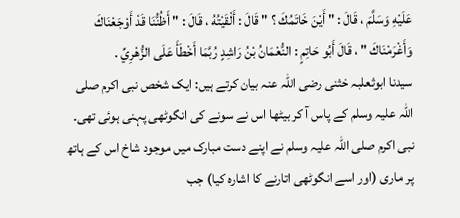عَلَيْهِ وَسَلَّمَ ، قَالَ : " أَيْنَ خَاتَمُكَ ؟ " قَالَ : أَلْقَيْتُهُ ، قَالَ : " أَظُنُّنَا قَدْ أَوْجَعْنَاكَ وَأَغْرَمْنَاكَ " ، قَالَ أَبُو حَاتِمٍ : النُّعْمَانُ بْنُ رَاشِدٍ رُبَّمَا أَخْطَأَ عَلَى الزُّهْرِيِّ .
سیدنا ابوثعلبہ خثنی رضی اللہ عنہ بیان کرتے ہیں: ایک شخص نبی اکرم صلی اللہ علیہ وسلم کے پاس آ کر بیٹھا اس نے سونے کی انگوٹھی پہنی ہوئی تھی۔ نبی اکرم صلی اللہ علیہ وسلم نے اپنے دست مبارک میں موجود شاخ اس کے ہاتھ پر ماری (اور اسے انگوٹھی اتارنے کا اشارہ کیا) جب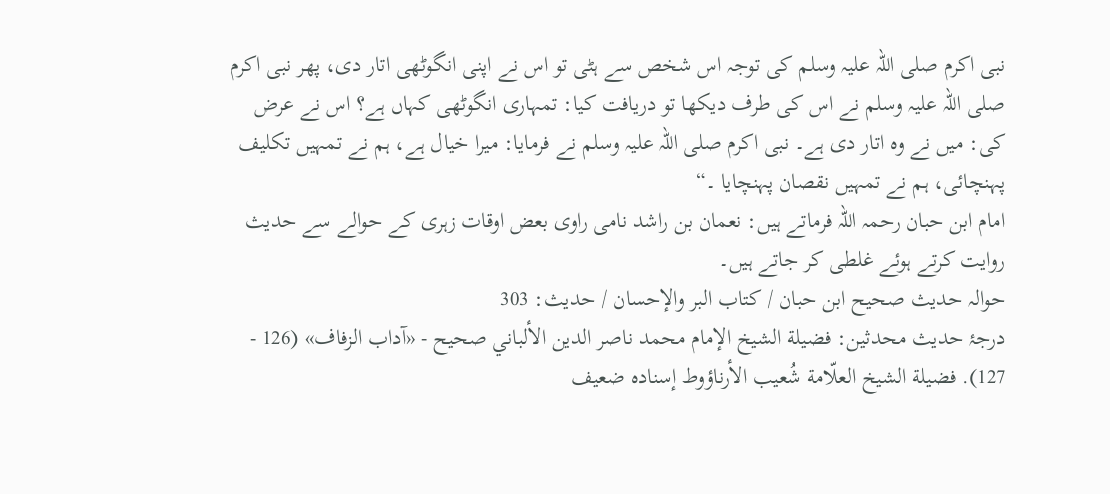نبی اکرم صلی اللہ علیہ وسلم کی توجہ اس شخص سے ہٹی تو اس نے اپنی انگوٹھی اتار دی، پھر نبی اکرم صلی اللہ علیہ وسلم نے اس کی طرف دیکھا تو دریافت کیا: تمہاری انگوٹھی کہاں ہے؟ اس نے عرض کی: میں نے وہ اتار دی ہے۔ نبی اکرم صلی اللہ علیہ وسلم نے فرمایا: میرا خیال ہے، ہم نے تمہیں تکلیف پہنچائی، ہم نے تمہیں نقصان پہنچایا ۔“
امام ابن حبان رحمہ اللہ فرماتے ہیں: نعمان بن راشد نامی راوی بعض اوقات زہری کے حوالے سے حدیث روایت کرتے ہوئے غلطی کر جاتے ہیں۔
حوالہ حدیث صحیح ابن حبان / كتاب البر والإحسان / حدیث: 303
درجۂ حدیث محدثین: فضيلة الشيخ الإمام محمد ناصر الدين الألباني صحيح - «آداب الزفاف» (126 - 127). فضيلة الشيخ العلّامة شُعيب الأرناؤوط إسناده ضعيف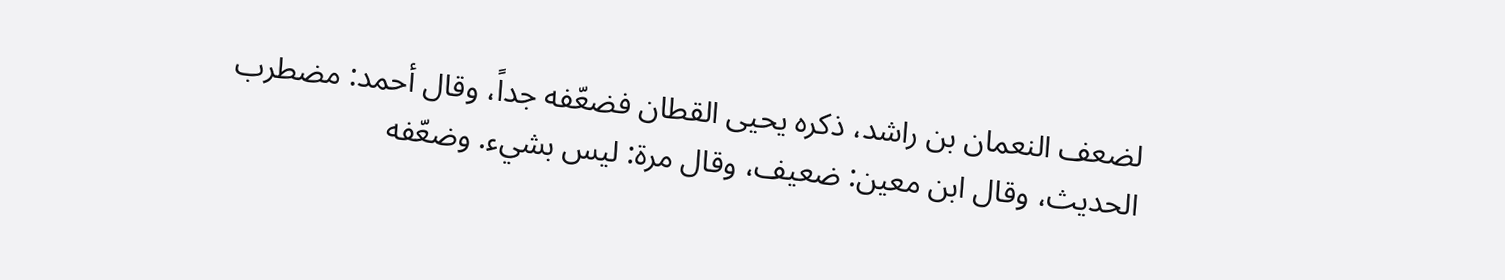لضعف النعمان بن راشد، ذكره يحيى القطان فضعّفه جداً، وقال أحمد: مضطرب الحديث، وقال ابن معين: ضعيف، وقال مرة: ليس بشيء. وضعّفه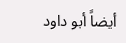أيضاً أبو داود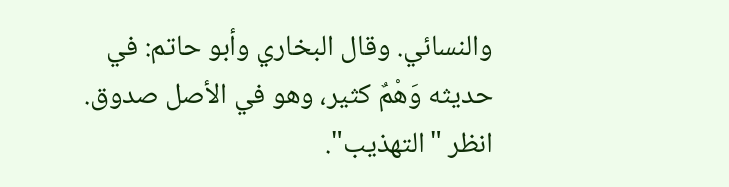والنسائي. وقال البخاري وأبو حاتم: في حديثه وَهْمٌ كثير، وهو في الأصل صدوق. انظر "التهذيب".